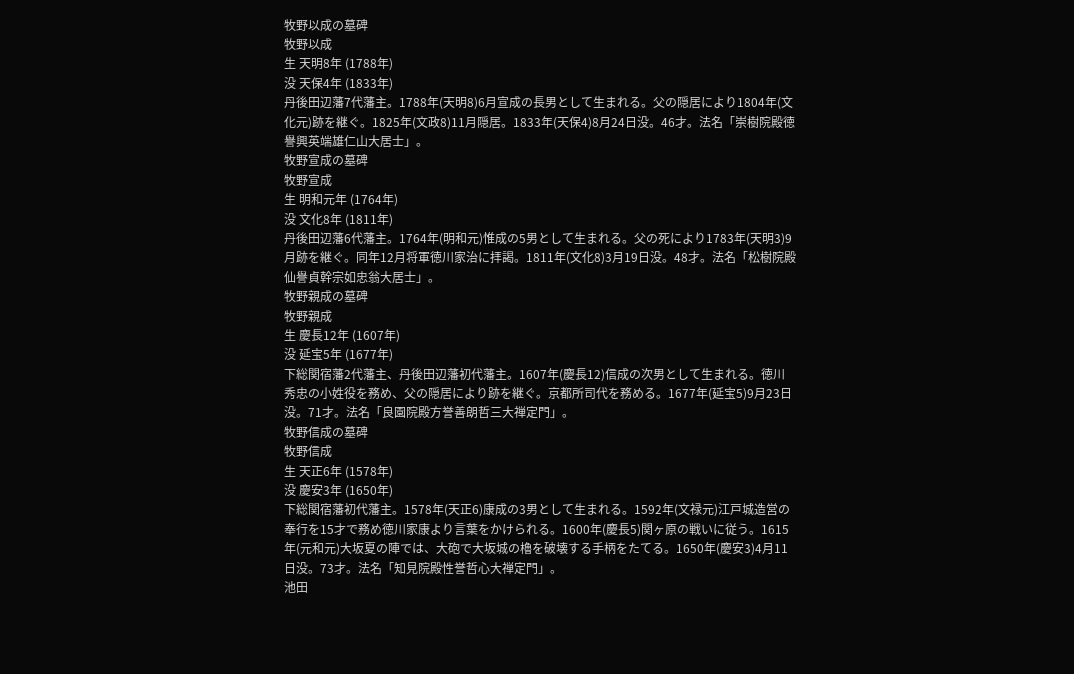牧野以成の墓碑
牧野以成
生 天明8年 (1788年)
没 天保4年 (1833年)
丹後田辺藩7代藩主。1788年(天明8)6月宣成の長男として生まれる。父の隠居により1804年(文化元)跡を継ぐ。1825年(文政8)11月隠居。1833年(天保4)8月24日没。46才。法名「崇樹院殿徳譽興英端雄仁山大居士」。
牧野宣成の墓碑
牧野宣成
生 明和元年 (1764年)
没 文化8年 (1811年)
丹後田辺藩6代藩主。1764年(明和元)惟成の5男として生まれる。父の死により1783年(天明3)9月跡を継ぐ。同年12月将軍徳川家治に拝謁。1811年(文化8)3月19日没。48才。法名「松樹院殿仙譽貞幹宗如忠翁大居士」。
牧野親成の墓碑
牧野親成
生 慶長12年 (1607年)
没 延宝5年 (1677年)
下総関宿藩2代藩主、丹後田辺藩初代藩主。1607年(慶長12)信成の次男として生まれる。徳川秀忠の小姓役を務め、父の隠居により跡を継ぐ。京都所司代を務める。1677年(延宝5)9月23日没。71才。法名「良園院殿方誉善朗哲三大禅定門」。
牧野信成の墓碑
牧野信成
生 天正6年 (1578年)
没 慶安3年 (1650年)
下総関宿藩初代藩主。1578年(天正6)康成の3男として生まれる。1592年(文禄元)江戸城造営の奉行を15才で務め徳川家康より言葉をかけられる。1600年(慶長5)関ヶ原の戦いに従う。1615年(元和元)大坂夏の陣では、大砲で大坂城の櫓を破壊する手柄をたてる。1650年(慶安3)4月11日没。73才。法名「知見院殿性誉哲心大禅定門」。
池田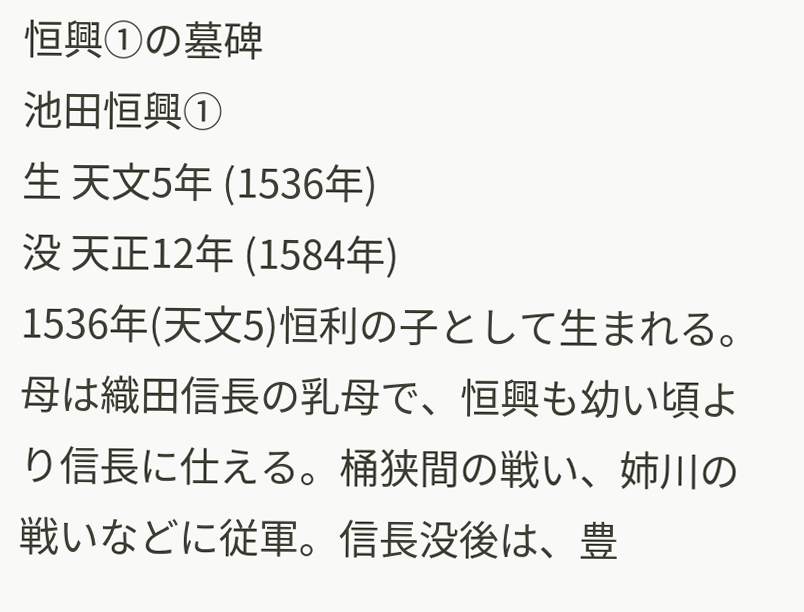恒興①の墓碑
池田恒興①
生 天文5年 (1536年)
没 天正12年 (1584年)
1536年(天文5)恒利の子として生まれる。母は織田信長の乳母で、恒興も幼い頃より信長に仕える。桶狭間の戦い、姉川の戦いなどに従軍。信長没後は、豊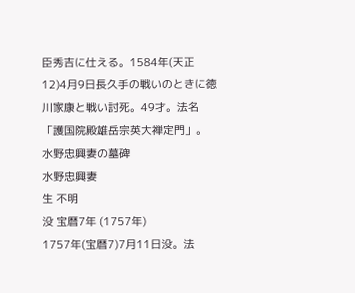臣秀吉に仕える。1584年(天正12)4月9日長久手の戦いのときに徳川家康と戦い討死。49才。法名「護国院殿雄岳宗英大禅定門」。
水野忠興妻の墓碑
水野忠興妻
生 不明
没 宝暦7年 (1757年)
1757年(宝暦7)7月11日没。法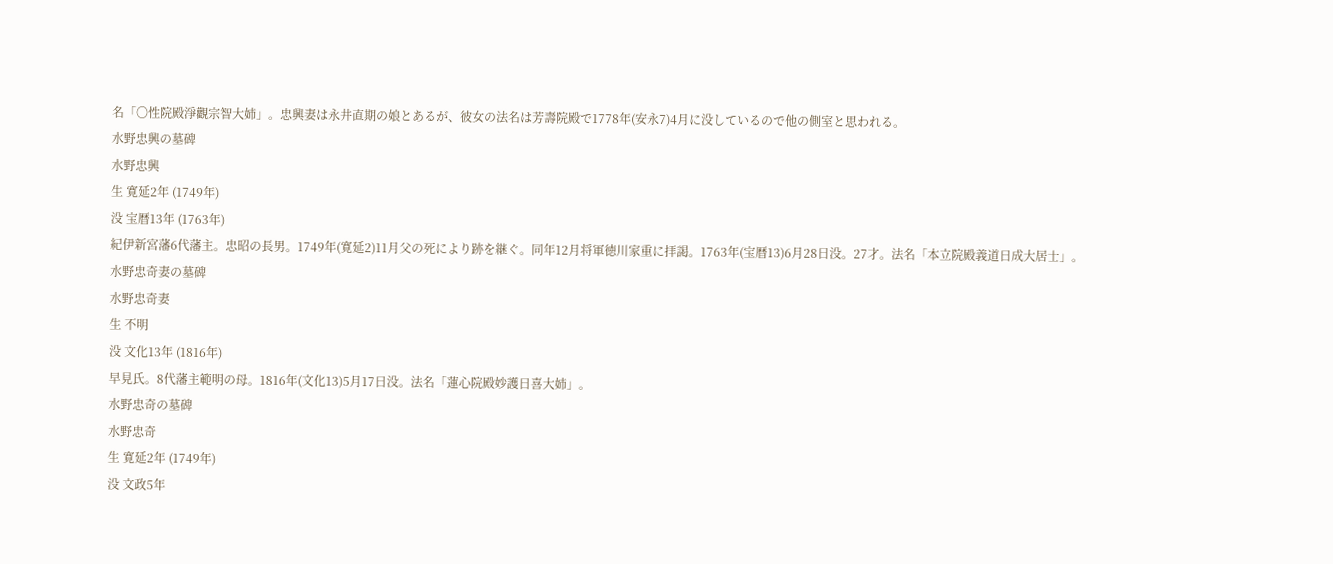名「〇性院殿淨觀宗智大姉」。忠興妻は永井直期の娘とあるが、彼女の法名は芳壽院殿で1778年(安永7)4月に没しているので他の側室と思われる。
水野忠興の墓碑
水野忠興
生 寛延2年 (1749年)
没 宝暦13年 (1763年)
紀伊新宮藩6代藩主。忠昭の長男。1749年(寛延2)11月父の死により跡を継ぐ。同年12月将軍徳川家重に拝謁。1763年(宝暦13)6月28日没。27才。法名「本立院殿義道日成大居士」。
水野忠奇妻の墓碑
水野忠奇妻
生 不明
没 文化13年 (1816年)
早見氏。8代藩主範明の母。1816年(文化13)5月17日没。法名「蓮心院殿妙護日喜大姉」。
水野忠奇の墓碑
水野忠奇
生 寛延2年 (1749年)
没 文政5年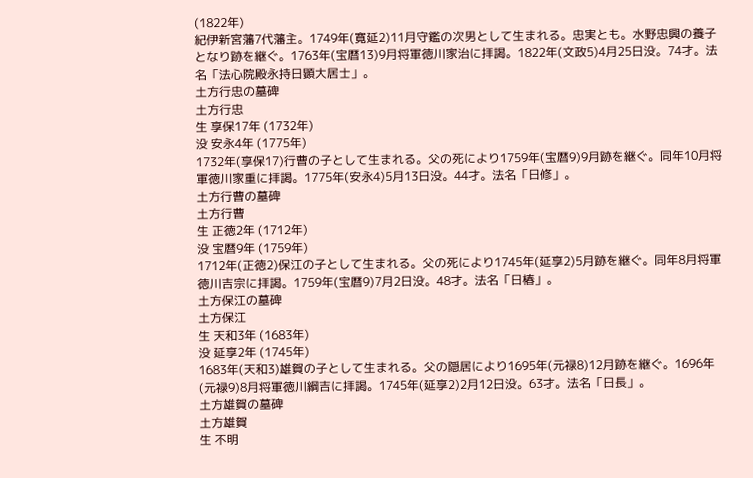(1822年)
紀伊新宮藩7代藩主。1749年(寛延2)11月守鑑の次男として生まれる。忠実とも。水野忠興の養子となり跡を継ぐ。1763年(宝暦13)9月将軍徳川家治に拝謁。1822年(文政5)4月25日没。74才。法名「法心院殿永持日顕大居士」。
土方行忠の墓碑
土方行忠
生 享保17年 (1732年)
没 安永4年 (1775年)
1732年(享保17)行曹の子として生まれる。父の死により1759年(宝暦9)9月跡を継ぐ。同年10月将軍徳川家重に拝謁。1775年(安永4)5月13日没。44才。法名「日修」。
土方行曹の墓碑
土方行曹
生 正徳2年 (1712年)
没 宝暦9年 (1759年)
1712年(正徳2)保江の子として生まれる。父の死により1745年(延享2)5月跡を継ぐ。同年8月将軍徳川吉宗に拝謁。1759年(宝暦9)7月2日没。48才。法名「日椿」。
土方保江の墓碑
土方保江
生 天和3年 (1683年)
没 延享2年 (1745年)
1683年(天和3)雄賀の子として生まれる。父の隠居により1695年(元禄8)12月跡を継ぐ。1696年(元禄9)8月将軍徳川綱吉に拝謁。1745年(延享2)2月12日没。63才。法名「日長」。
土方雄賀の墓碑
土方雄賀
生 不明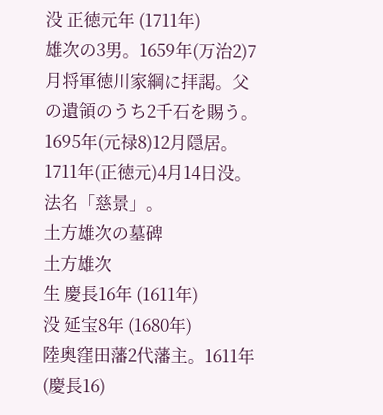没 正徳元年 (1711年)
雄次の3男。1659年(万治2)7月将軍徳川家綱に拝謁。父の遺領のうち2千石を賜う。1695年(元禄8)12月隠居。1711年(正徳元)4月14日没。法名「慈景」。
土方雄次の墓碑
土方雄次
生 慶長16年 (1611年)
没 延宝8年 (1680年)
陸奥窪田藩2代藩主。1611年(慶長16)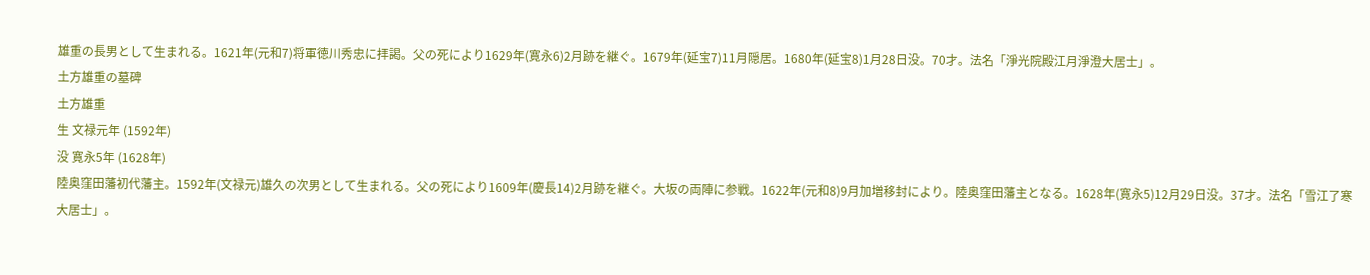雄重の長男として生まれる。1621年(元和7)将軍徳川秀忠に拝謁。父の死により1629年(寛永6)2月跡を継ぐ。1679年(延宝7)11月隠居。1680年(延宝8)1月28日没。70才。法名「淨光院殿江月淨澄大居士」。
土方雄重の墓碑
土方雄重
生 文禄元年 (1592年)
没 寛永5年 (1628年)
陸奥窪田藩初代藩主。1592年(文禄元)雄久の次男として生まれる。父の死により1609年(慶長14)2月跡を継ぐ。大坂の両陣に参戦。1622年(元和8)9月加増移封により。陸奥窪田藩主となる。1628年(寛永5)12月29日没。37才。法名「雪江了寒大居士」。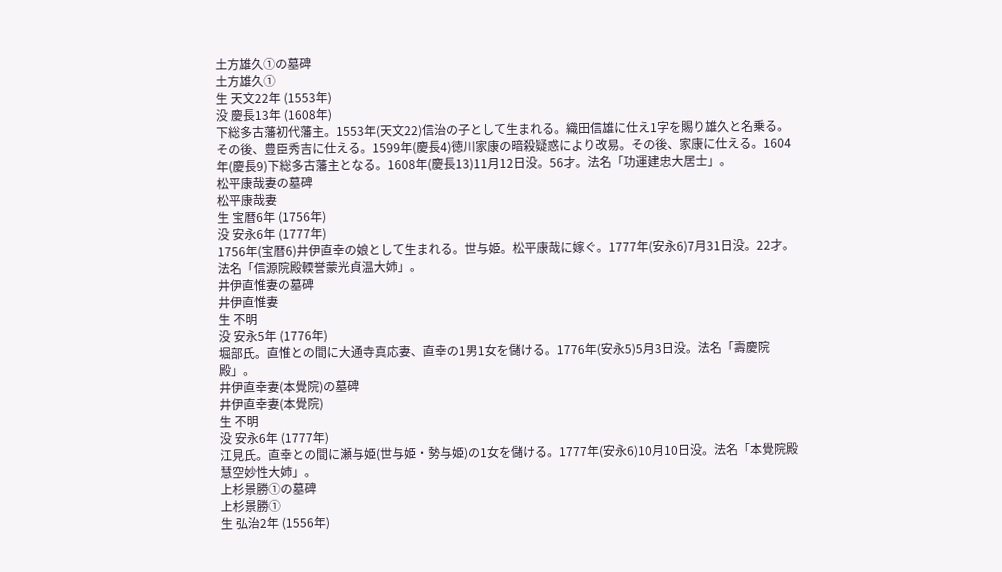土方雄久①の墓碑
土方雄久①
生 天文22年 (1553年)
没 慶長13年 (1608年)
下総多古藩初代藩主。1553年(天文22)信治の子として生まれる。織田信雄に仕え1字を賜り雄久と名乗る。その後、豊臣秀吉に仕える。1599年(慶長4)徳川家康の暗殺疑惑により改易。その後、家康に仕える。1604年(慶長9)下総多古藩主となる。1608年(慶長13)11月12日没。56才。法名「功運建忠大居士」。
松平康哉妻の墓碑
松平康哉妻
生 宝暦6年 (1756年)
没 安永6年 (1777年)
1756年(宝暦6)井伊直幸の娘として生まれる。世与姫。松平康哉に嫁ぐ。1777年(安永6)7月31日没。22才。法名「信源院殿輭誉蒙光貞温大姉」。
井伊直惟妻の墓碑
井伊直惟妻
生 不明
没 安永5年 (1776年)
堀部氏。直惟との間に大通寺真応妻、直幸の1男1女を儲ける。1776年(安永5)5月3日没。法名「壽慶院殿」。
井伊直幸妻(本覺院)の墓碑
井伊直幸妻(本覺院)
生 不明
没 安永6年 (1777年)
江見氏。直幸との間に瀬与姫(世与姫・勢与姫)の1女を儲ける。1777年(安永6)10月10日没。法名「本覺院殿慧空妙性大姉」。
上杉景勝①の墓碑
上杉景勝①
生 弘治2年 (1556年)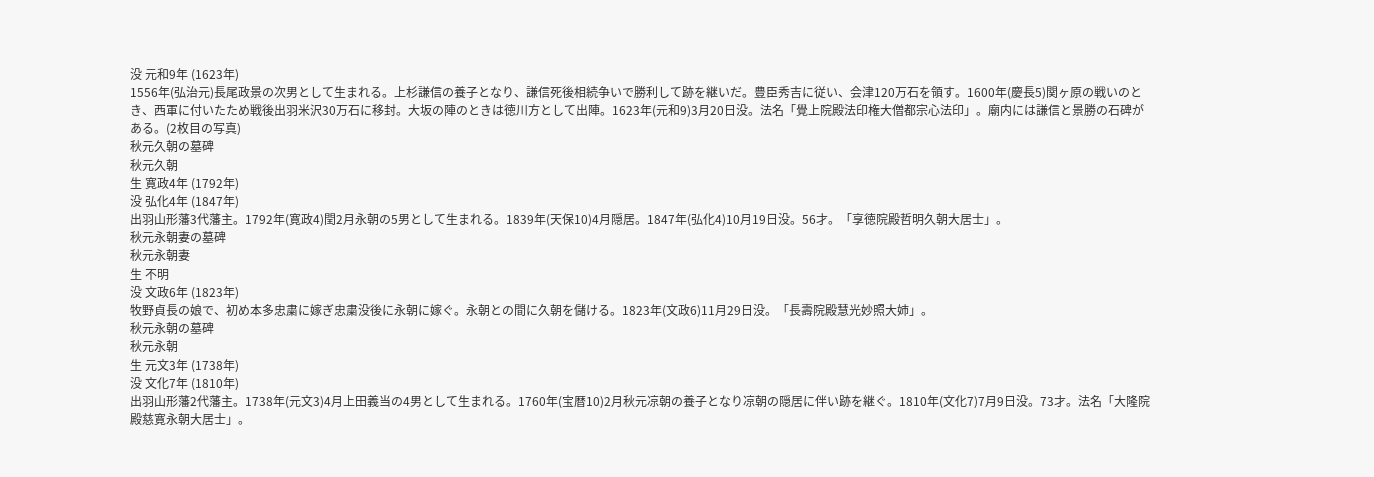没 元和9年 (1623年)
1556年(弘治元)長尾政景の次男として生まれる。上杉謙信の養子となり、謙信死後相続争いで勝利して跡を継いだ。豊臣秀吉に従い、会津120万石を領す。1600年(慶長5)関ヶ原の戦いのとき、西軍に付いたため戦後出羽米沢30万石に移封。大坂の陣のときは徳川方として出陣。1623年(元和9)3月20日没。法名「覺上院殿法印権大僧都宗心法印」。廟内には謙信と景勝の石碑がある。(2枚目の写真)
秋元久朝の墓碑
秋元久朝
生 寛政4年 (1792年)
没 弘化4年 (1847年)
出羽山形藩3代藩主。1792年(寛政4)閏2月永朝の5男として生まれる。1839年(天保10)4月隠居。1847年(弘化4)10月19日没。56才。「享徳院殿哲明久朝大居士」。
秋元永朝妻の墓碑
秋元永朝妻
生 不明
没 文政6年 (1823年)
牧野貞長の娘で、初め本多忠粛に嫁ぎ忠粛没後に永朝に嫁ぐ。永朝との間に久朝を儲ける。1823年(文政6)11月29日没。「長壽院殿慧光妙照大姉」。
秋元永朝の墓碑
秋元永朝
生 元文3年 (1738年)
没 文化7年 (1810年)
出羽山形藩2代藩主。1738年(元文3)4月上田義当の4男として生まれる。1760年(宝暦10)2月秋元凉朝の養子となり凉朝の隠居に伴い跡を継ぐ。1810年(文化7)7月9日没。73才。法名「大隆院殿慈寛永朝大居士」。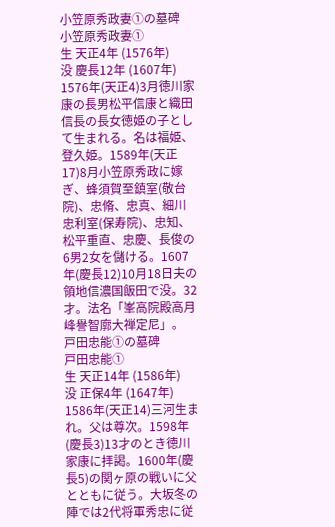小笠原秀政妻①の墓碑
小笠原秀政妻①
生 天正4年 (1576年)
没 慶長12年 (1607年)
1576年(天正4)3月徳川家康の長男松平信康と織田信長の長女徳姫の子として生まれる。名は福姫、登久姫。1589年(天正17)8月小笠原秀政に嫁ぎ、蜂須賀至鎮室(敬台院)、忠脩、忠真、細川忠利室(保寿院)、忠知、松平重直、忠慶、長俊の6男2女を儲ける。1607年(慶長12)10月18日夫の領地信濃国飯田で没。32才。法名「峯高院殿高月峰譽智廓大禅定尼」。
戸田忠能①の墓碑
戸田忠能①
生 天正14年 (1586年)
没 正保4年 (1647年)
1586年(天正14)三河生まれ。父は尊次。1598年(慶長3)13才のとき徳川家康に拝謁。1600年(慶長5)の関ヶ原の戦いに父とともに従う。大坂冬の陣では2代将軍秀忠に従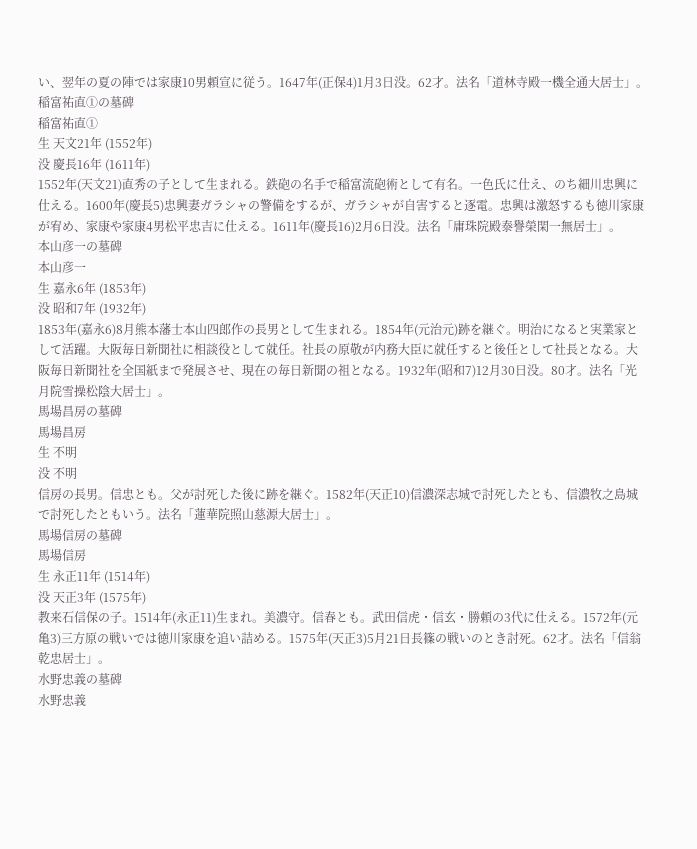い、翌年の夏の陣では家康10男頼宣に従う。1647年(正保4)1月3日没。62才。法名「道林寺殿一機全通大居士」。
稲富祐直①の墓碑
稲富祐直①
生 天文21年 (1552年)
没 慶長16年 (1611年)
1552年(天文21)直秀の子として生まれる。鉄砲の名手で稲富流砲術として有名。一色氏に仕え、のち細川忠興に仕える。1600年(慶長5)忠興妻ガラシャの警備をするが、ガラシャが自害すると逐電。忠興は激怒するも徳川家康が宥め、家康や家康4男松平忠吉に仕える。1611年(慶長16)2月6日没。法名「庸珠院殿泰譽榮閑一無居士」。
本山彦一の墓碑
本山彦一
生 嘉永6年 (1853年)
没 昭和7年 (1932年)
1853年(嘉永6)8月熊本藩士本山四郎作の長男として生まれる。1854年(元治元)跡を継ぐ。明治になると実業家として活躍。大阪毎日新聞社に相談役として就任。社長の原敬が内務大臣に就任すると後任として社長となる。大阪毎日新聞社を全国紙まで発展させ、現在の毎日新聞の祖となる。1932年(昭和7)12月30日没。80才。法名「光月院雪操松陰大居士」。
馬場昌房の墓碑
馬場昌房
生 不明
没 不明
信房の長男。信忠とも。父が討死した後に跡を継ぐ。1582年(天正10)信濃深志城で討死したとも、信濃牧之島城で討死したともいう。法名「蓮華院照山慈源大居士」。
馬場信房の墓碑
馬場信房
生 永正11年 (1514年)
没 天正3年 (1575年)
教来石信保の子。1514年(永正11)生まれ。美濃守。信春とも。武田信虎・信玄・勝頼の3代に仕える。1572年(元亀3)三方原の戦いでは徳川家康を追い詰める。1575年(天正3)5月21日長篠の戦いのとき討死。62才。法名「信翁乾忠居士」。
水野忠義の墓碑
水野忠義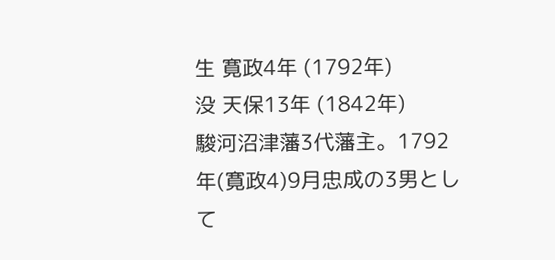生 寛政4年 (1792年)
没 天保13年 (1842年)
駿河沼津藩3代藩主。1792年(寛政4)9月忠成の3男として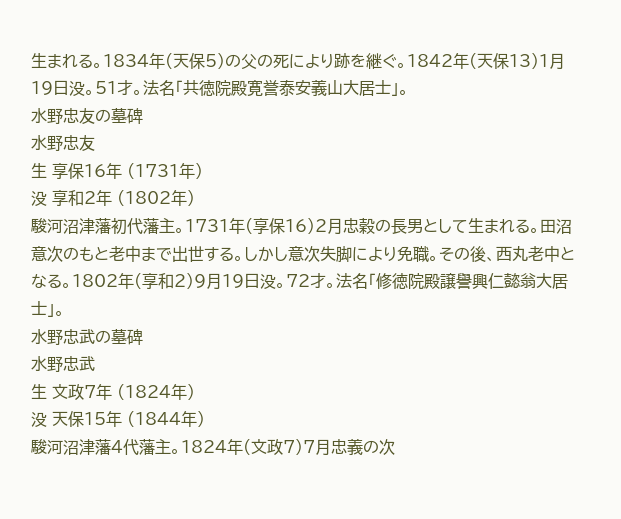生まれる。1834年(天保5)の父の死により跡を継ぐ。1842年(天保13)1月19日没。51才。法名「共徳院殿寛誉泰安義山大居士」。
水野忠友の墓碑
水野忠友
生 享保16年 (1731年)
没 享和2年 (1802年)
駿河沼津藩初代藩主。1731年(享保16)2月忠穀の長男として生まれる。田沼意次のもと老中まで出世する。しかし意次失脚により免職。その後、西丸老中となる。1802年(享和2)9月19日没。72才。法名「修徳院殿譲譽興仁懿翁大居士」。
水野忠武の墓碑
水野忠武
生 文政7年 (1824年)
没 天保15年 (1844年)
駿河沼津藩4代藩主。1824年(文政7)7月忠義の次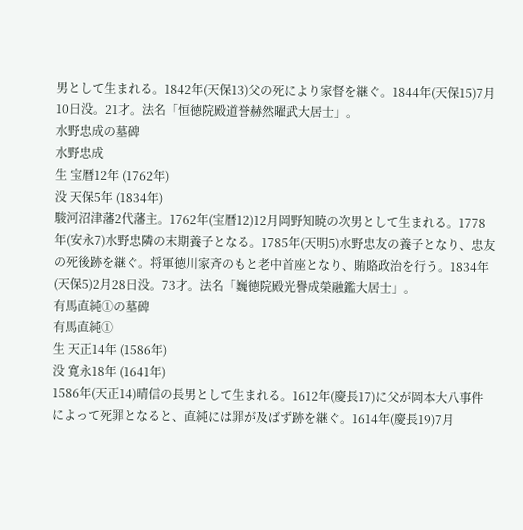男として生まれる。1842年(天保13)父の死により家督を継ぐ。1844年(天保15)7月10日没。21才。法名「恒徳院殿道誉赫然曜武大居士」。
水野忠成の墓碑
水野忠成
生 宝暦12年 (1762年)
没 天保5年 (1834年)
駿河沼津藩2代藩主。1762年(宝暦12)12月岡野知暁の次男として生まれる。1778年(安永7)水野忠隣の末期養子となる。1785年(天明5)水野忠友の養子となり、忠友の死後跡を継ぐ。将軍徳川家斉のもと老中首座となり、賄賂政治を行う。1834年(天保5)2月28日没。73才。法名「巍徳院殿光譽成榮融鑑大居士」。
有馬直純①の墓碑
有馬直純①
生 天正14年 (1586年)
没 寛永18年 (1641年)
1586年(天正14)晴信の長男として生まれる。1612年(慶長17)に父が岡本大八事件によって死罪となると、直純には罪が及ばず跡を継ぐ。1614年(慶長19)7月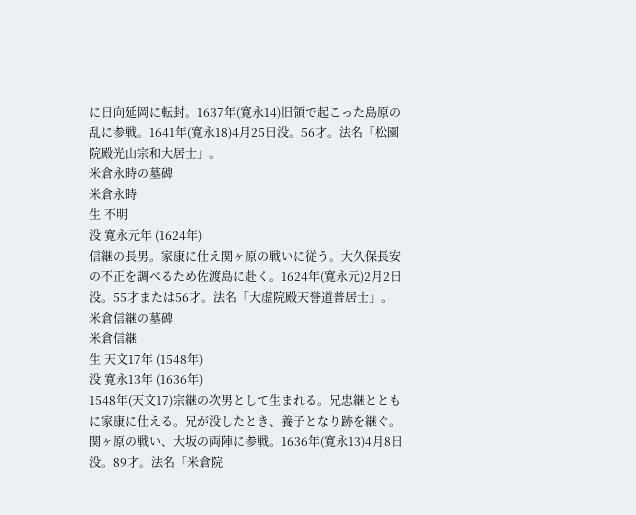に日向延岡に転封。1637年(寛永14)旧領で起こった島原の乱に参戦。1641年(寛永18)4月25日没。56才。法名「松園院殿光山宗和大居士」。
米倉永時の墓碑
米倉永時
生 不明
没 寛永元年 (1624年)
信継の長男。家康に仕え関ヶ原の戦いに従う。大久保長安の不正を調べるため佐渡島に赴く。1624年(寛永元)2月2日没。55才または56才。法名「大虚院殿天誉道普居士」。
米倉信継の墓碑
米倉信継
生 天文17年 (1548年)
没 寛永13年 (1636年)
1548年(天文17)宗継の次男として生まれる。兄忠継とともに家康に仕える。兄が没したとき、養子となり跡を継ぐ。関ヶ原の戦い、大坂の両陣に参戦。1636年(寛永13)4月8日没。89才。法名「米倉院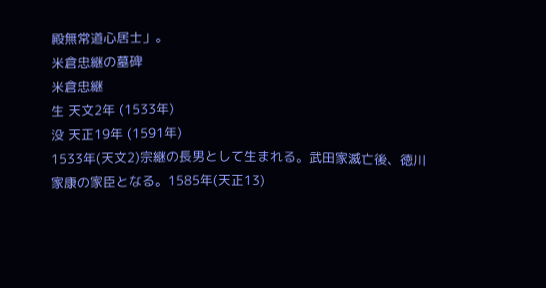殿無常道心居士」。
米倉忠継の墓碑
米倉忠継
生 天文2年 (1533年)
没 天正19年 (1591年)
1533年(天文2)宗継の長男として生まれる。武田家滅亡後、徳川家康の家臣となる。1585年(天正13)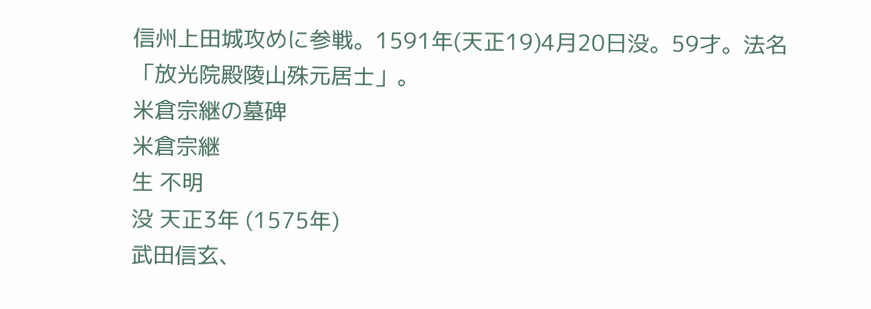信州上田城攻めに参戦。1591年(天正19)4月20日没。59才。法名「放光院殿陵山殊元居士」。
米倉宗継の墓碑
米倉宗継
生 不明
没 天正3年 (1575年)
武田信玄、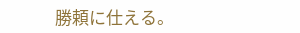勝頼に仕える。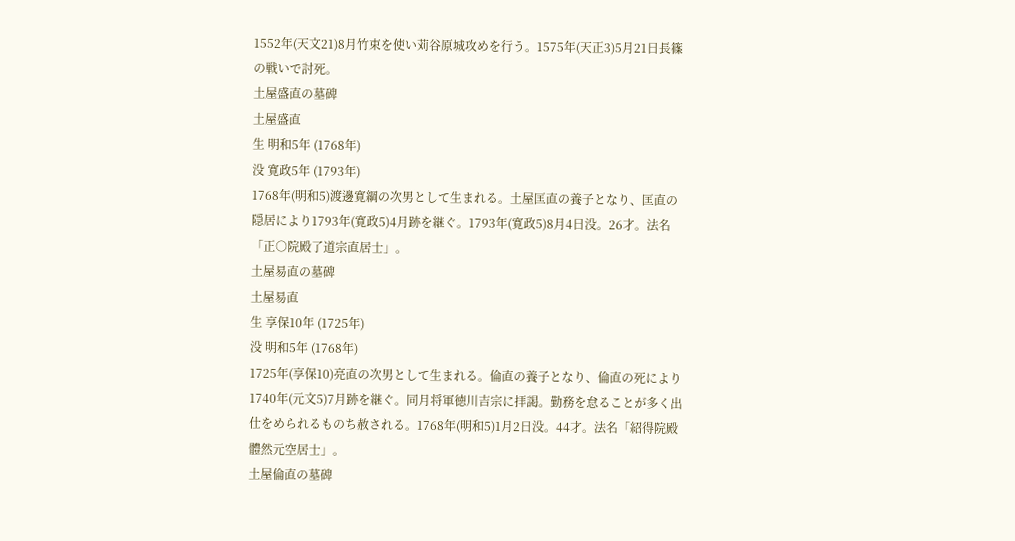1552年(天文21)8月竹束を使い苅谷原城攻めを行う。1575年(天正3)5月21日長篠の戦いで討死。
土屋盛直の墓碑
土屋盛直
生 明和5年 (1768年)
没 寛政5年 (1793年)
1768年(明和5)渡邊寛綱の次男として生まれる。土屋匡直の養子となり、匡直の隠居により1793年(寛政5)4月跡を継ぐ。1793年(寛政5)8月4日没。26才。法名「正○院殿了道宗直居士」。
土屋易直の墓碑
土屋易直
生 享保10年 (1725年)
没 明和5年 (1768年)
1725年(享保10)亮直の次男として生まれる。倫直の養子となり、倫直の死により1740年(元文5)7月跡を継ぐ。同月将軍徳川吉宗に拝謁。勤務を怠ることが多く出仕をめられるものち赦される。1768年(明和5)1月2日没。44才。法名「紹得院殿體然元空居士」。
土屋倫直の墓碑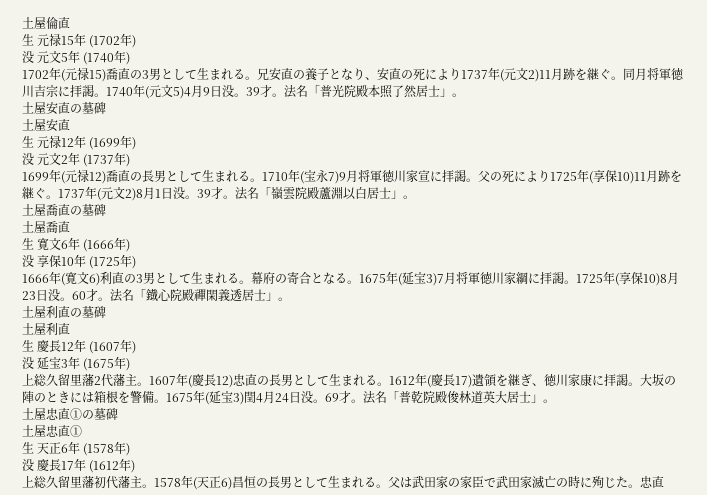土屋倫直
生 元禄15年 (1702年)
没 元文5年 (1740年)
1702年(元禄15)喬直の3男として生まれる。兄安直の養子となり、安直の死により1737年(元文2)11月跡を継ぐ。同月将軍徳川吉宗に拝謁。1740年(元文5)4月9日没。39才。法名「普光院殿本照了然居士」。
土屋安直の墓碑
土屋安直
生 元禄12年 (1699年)
没 元文2年 (1737年)
1699年(元禄12)喬直の長男として生まれる。1710年(宝永7)9月将軍徳川家宣に拝謁。父の死により1725年(享保10)11月跡を継ぐ。1737年(元文2)8月1日没。39才。法名「嶺雲院殿蘆淵以白居士」。
土屋喬直の墓碑
土屋喬直
生 寛文6年 (1666年)
没 享保10年 (1725年)
1666年(寛文6)利直の3男として生まれる。幕府の寄合となる。1675年(延宝3)7月将軍徳川家綱に拝謁。1725年(享保10)8月23日没。60才。法名「鐡心院殿禪閑義透居士」。
土屋利直の墓碑
土屋利直
生 慶長12年 (1607年)
没 延宝3年 (1675年)
上総久留里藩2代藩主。1607年(慶長12)忠直の長男として生まれる。1612年(慶長17)遺領を継ぎ、徳川家康に拝謁。大坂の陣のときには箱根を警備。1675年(延宝3)閏4月24日没。69才。法名「普乾院殿俊林道英大居士」。
土屋忠直①の墓碑
土屋忠直①
生 天正6年 (1578年)
没 慶長17年 (1612年)
上総久留里藩初代藩主。1578年(天正6)昌恒の長男として生まれる。父は武田家の家臣で武田家滅亡の時に殉じた。忠直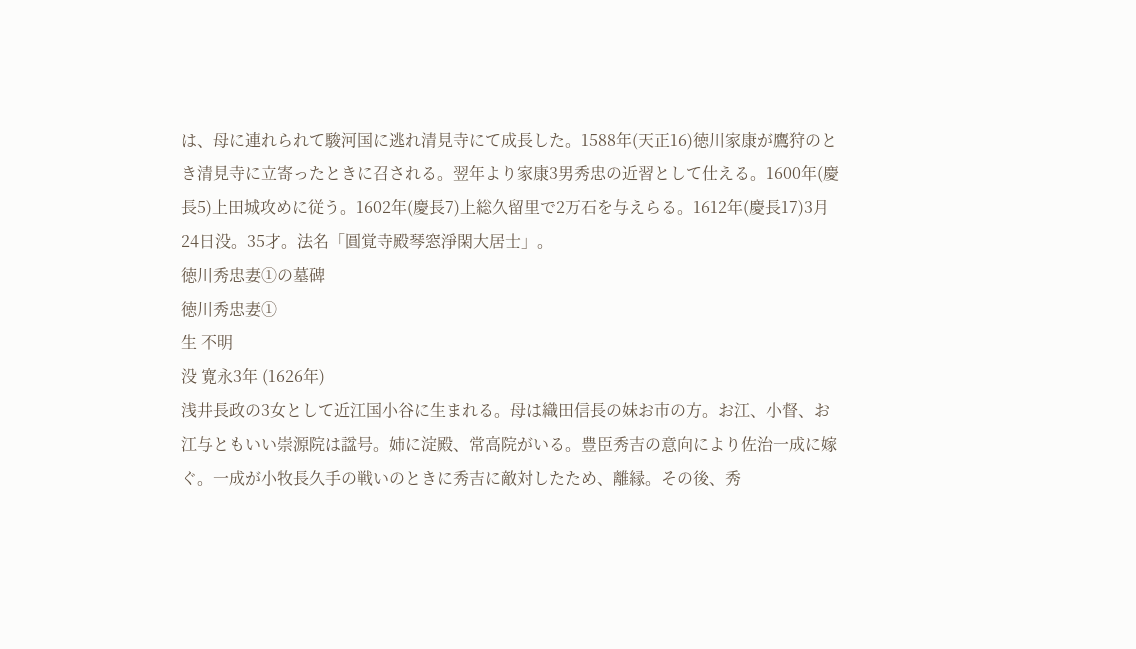は、母に連れられて駿河国に逃れ清見寺にて成長した。1588年(天正16)徳川家康が鷹狩のとき清見寺に立寄ったときに召される。翌年より家康3男秀忠の近習として仕える。1600年(慶長5)上田城攻めに従う。1602年(慶長7)上総久留里で2万石を与えらる。1612年(慶長17)3月24日没。35才。法名「圓覚寺殿琴窓淨閑大居士」。
徳川秀忠妻①の墓碑
徳川秀忠妻①
生 不明
没 寛永3年 (1626年)
浅井長政の3女として近江国小谷に生まれる。母は織田信長の妹お市の方。お江、小督、お江与ともいい崇源院は諡号。姉に淀殿、常高院がいる。豊臣秀吉の意向により佐治一成に嫁ぐ。一成が小牧長久手の戦いのときに秀吉に敵対したため、離縁。その後、秀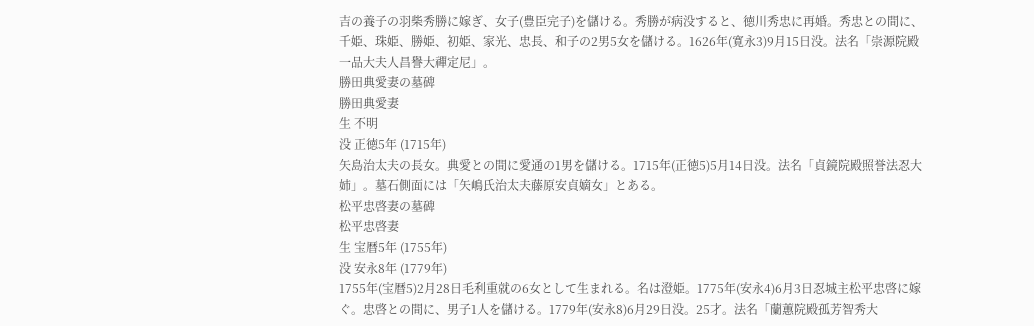吉の養子の羽柴秀勝に嫁ぎ、女子(豊臣完子)を儲ける。秀勝が病没すると、徳川秀忠に再婚。秀忠との間に、千姫、珠姫、勝姫、初姫、家光、忠長、和子の2男5女を儲ける。1626年(寛永3)9月15日没。法名「崇源院殿一品大夫人昌譽大禪定尼」。
勝田典愛妻の墓碑
勝田典愛妻
生 不明
没 正徳5年 (1715年)
矢島治太夫の長女。典愛との間に愛通の1男を儲ける。1715年(正徳5)5月14日没。法名「貞鏡院殿照誉法忍大姉」。墓石側面には「矢嶋氏治太夫藤原安貞嫡女」とある。
松平忠啓妻の墓碑
松平忠啓妻
生 宝暦5年 (1755年)
没 安永8年 (1779年)
1755年(宝暦5)2月28日毛利重就の6女として生まれる。名は澄姫。1775年(安永4)6月3日忍城主松平忠啓に嫁ぐ。忠啓との間に、男子1人を儲ける。1779年(安永8)6月29日没。25才。法名「蘭蕙院殿孤芳智秀大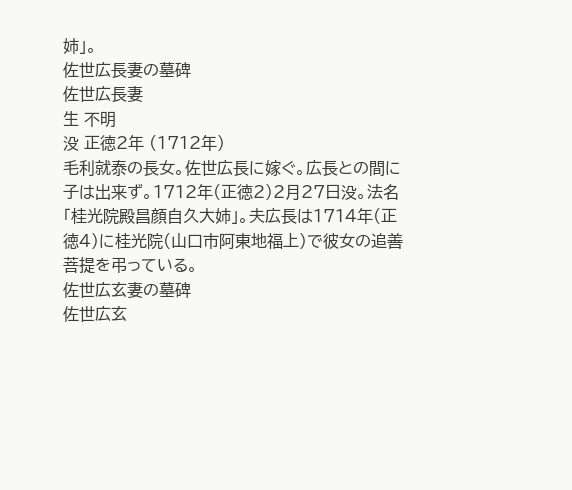姉」。
佐世広長妻の墓碑
佐世広長妻
生 不明
没 正徳2年 (1712年)
毛利就泰の長女。佐世広長に嫁ぐ。広長との間に子は出来ず。1712年(正徳2)2月27日没。法名「桂光院殿昌顔自久大姉」。夫広長は1714年(正徳4)に桂光院(山口市阿東地福上)で彼女の追善菩提を弔っている。
佐世広玄妻の墓碑
佐世広玄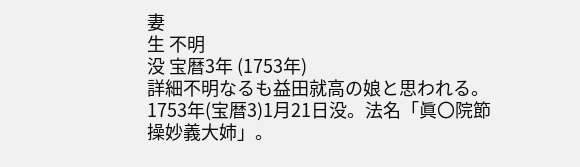妻
生 不明
没 宝暦3年 (1753年)
詳細不明なるも益田就高の娘と思われる。1753年(宝暦3)1月21日没。法名「眞〇院節操妙義大姉」。